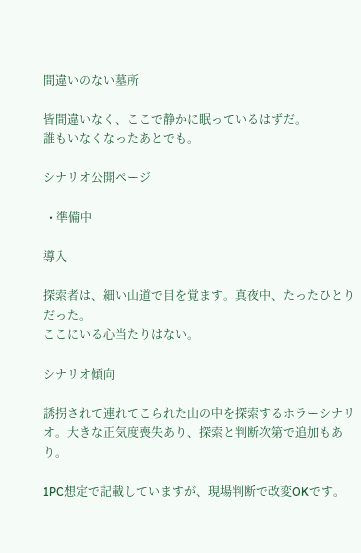間違いのない墓所

皆間違いなく、ここで静かに眠っているはずだ。
誰もいなくなったあとでも。

シナリオ公開ページ

  • 準備中

導入

探索者は、細い山道で目を覚ます。真夜中、たったひとりだった。
ここにいる心当たりはない。

シナリオ傾向

誘拐されて連れてこられた山の中を探索するホラーシナリオ。大きな正気度喪失あり、探索と判断次第で追加もあり。

1PC想定で記載していますが、現場判断で改変OKです。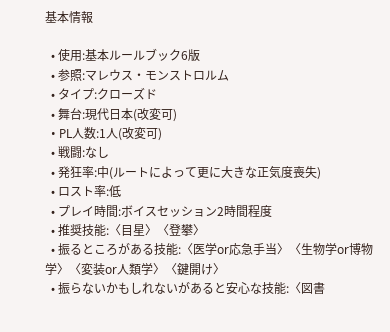基本情報

  • 使用:基本ルールブック6版
  • 参照:マレウス・モンストロルム
  • タイプ:クローズド
  • 舞台:現代日本(改変可)
  • PL人数:1人(改変可)
  • 戦闘:なし
  • 発狂率:中(ルートによって更に大きな正気度喪失)
  • ロスト率:低
  • プレイ時間:ボイスセッション2時間程度
  • 推奨技能:〈目星〉〈登攀〉
  • 振るところがある技能:〈医学or応急手当〉〈生物学or博物学〉〈変装or人類学〉〈鍵開け〉
  • 振らないかもしれないがあると安心な技能:〈図書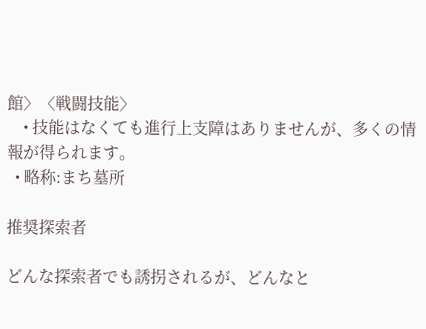館〉〈戦闘技能〉
    • 技能はなくても進行上支障はありませんが、多くの情報が得られます。
  • 略称:まち墓所

推奨探索者

どんな探索者でも誘拐されるが、どんなと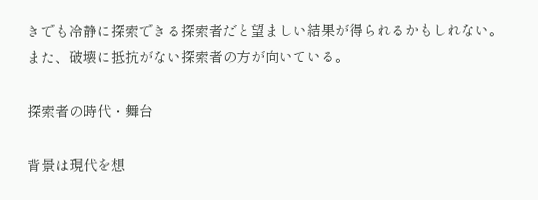きでも冷静に探索できる探索者だと望ましい結果が得られるかもしれない。
また、破壊に抵抗がない探索者の方が向いている。

探索者の時代・舞台

背景は現代を想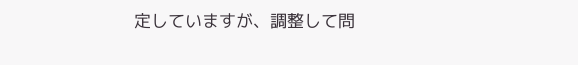定していますが、調整して問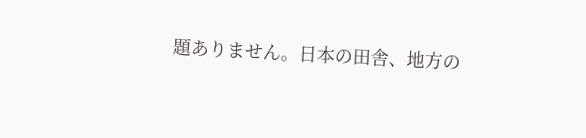題ありません。日本の田舎、地方の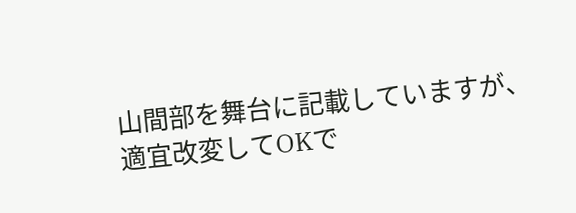山間部を舞台に記載していますが、適宜改変してOKで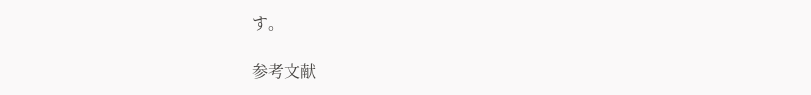す。

参考文献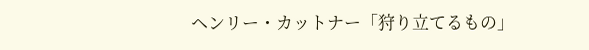ヘンリー・カットナー「狩り立てるもの」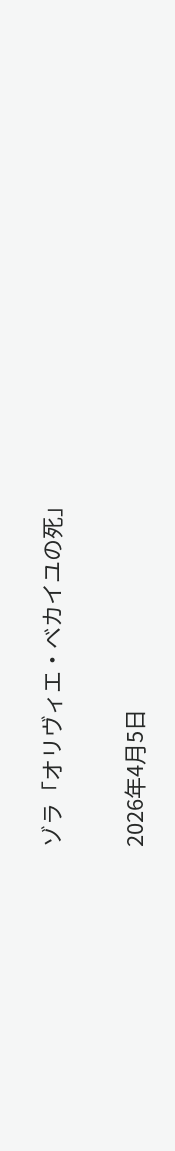ゾラ「オリヴィエ・ベカイユの死」

2026年4月5日